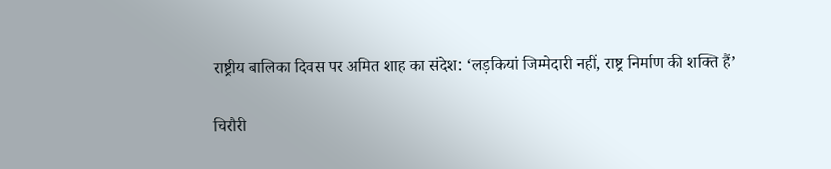राष्ट्रीय बालिका दिवस पर अमित शाह का संदेश: ‘लड़कियां जिम्मेदारी नहीं, राष्ट्र निर्माण की शक्ति हैं’

चिरौरी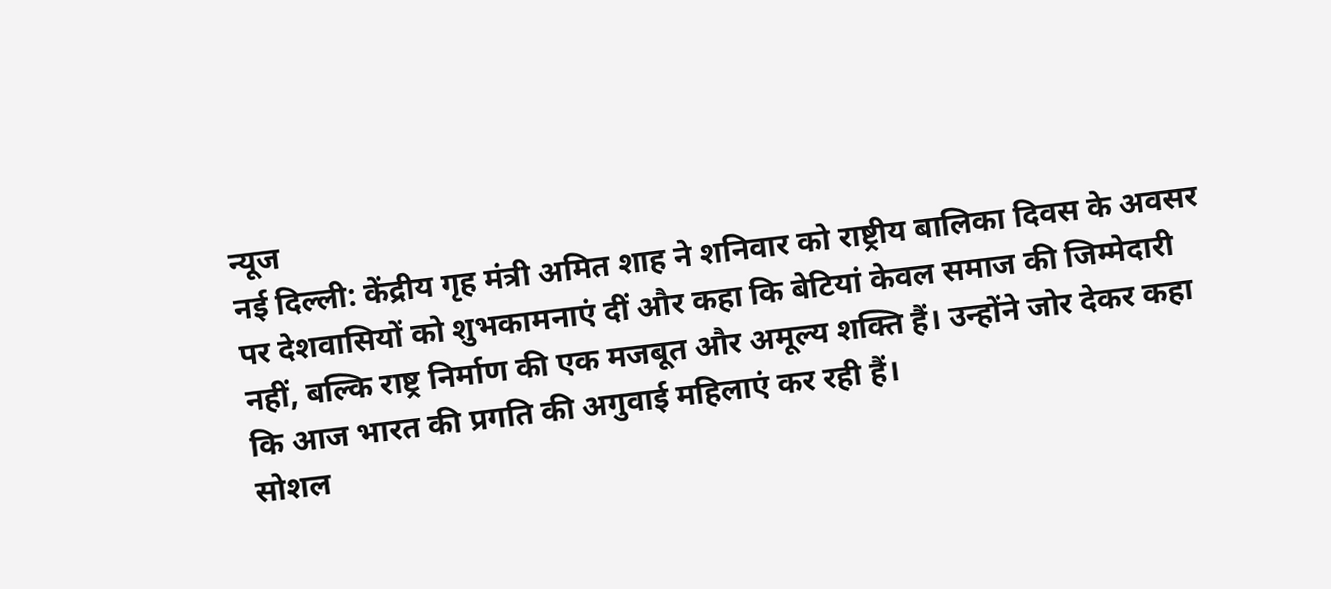न्यूज
नई दिल्ली: केंद्रीय गृह मंत्री अमित शाह ने शनिवार को राष्ट्रीय बालिका दिवस के अवसर पर देशवासियों को शुभकामनाएं दीं और कहा कि बेटियां केवल समाज की जिम्मेदारी नहीं, बल्कि राष्ट्र निर्माण की एक मजबूत और अमूल्य शक्ति हैं। उन्होंने जोर देकर कहा कि आज भारत की प्रगति की अगुवाई महिलाएं कर रही हैं।
सोशल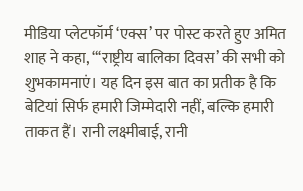मीडिया प्लेटफॉर्म ‘एक्स’ पर पोस्ट करते हुए अमित शाह ने कहा, “‘राष्ट्रीय बालिका दिवस’ की सभी को शुभकामनाएं। यह दिन इस बात का प्रतीक है कि बेटियां सिर्फ हमारी जिम्मेदारी नहीं, बल्कि हमारी ताकत हैं। रानी लक्ष्मीबाई, रानी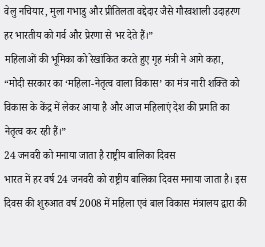वेलु नचियार, मुला गभाडु और प्रीतिलता वद्देदार जैसे गौरवशाली उदाहरण हर भारतीय को गर्व और प्रेरणा से भर देते हैं।”
महिलाओं की भूमिका को रेखांकित करते हुए गृह मंत्री ने आगे कहा,
“मोदी सरकार का ‘महिला-नेतृत्व वाला विकास’ का मंत्र नारी शक्ति को विकास के केंद्र में लेकर आया है और आज महिलाएं देश की प्रगति का नेतृत्व कर रही हैं।”
24 जनवरी को मनाया जाता है राष्ट्रीय बालिका दिवस
भारत में हर वर्ष 24 जनवरी को राष्ट्रीय बालिका दिवस मनाया जाता है। इस दिवस की शुरुआत वर्ष 2008 में महिला एवं बाल विकास मंत्रालय द्वारा की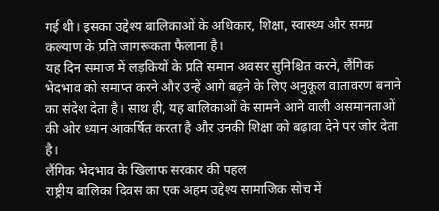गई थी। इसका उद्देश्य बालिकाओं के अधिकार, शिक्षा, स्वास्थ्य और समग्र कल्याण के प्रति जागरूकता फैलाना है।
यह दिन समाज में लड़कियों के प्रति समान अवसर सुनिश्चित करने, लैंगिक भेदभाव को समाप्त करने और उन्हें आगे बढ़ने के लिए अनुकूल वातावरण बनाने का संदेश देता है। साथ ही, यह बालिकाओं के सामने आने वाली असमानताओं की ओर ध्यान आकर्षित करता है और उनकी शिक्षा को बढ़ावा देने पर जोर देता है।
लैंगिक भेदभाव के खिलाफ सरकार की पहल
राष्ट्रीय बालिका दिवस का एक अहम उद्देश्य सामाजिक सोच में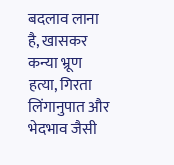बदलाव लाना है, खासकर कन्या भ्रूण हत्या, गिरता लिंगानुपात और भेदभाव जैसी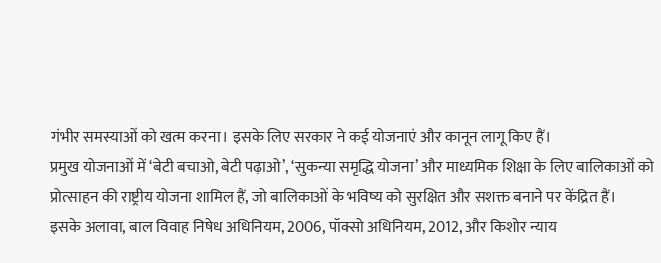गंभीर समस्याओं को खत्म करना। इसके लिए सरकार ने कई योजनाएं और कानून लागू किए हैं।
प्रमुख योजनाओं में ‘बेटी बचाओ, बेटी पढ़ाओ’, ‘सुकन्या समृद्धि योजना’ और माध्यमिक शिक्षा के लिए बालिकाओं को प्रोत्साहन की राष्ट्रीय योजना शामिल हैं, जो बालिकाओं के भविष्य को सुरक्षित और सशक्त बनाने पर केंद्रित हैं।
इसके अलावा, बाल विवाह निषेध अधिनियम, 2006, पॉक्सो अधिनियम, 2012, और किशोर न्याय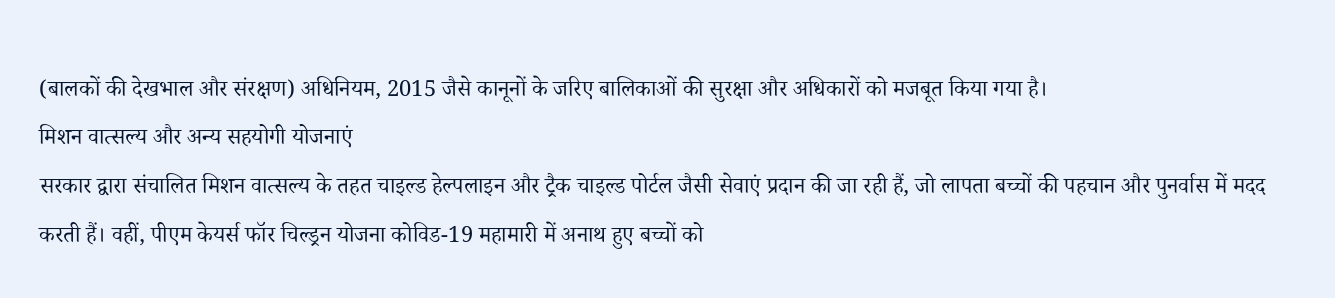(बालकों की देखभाल और संरक्षण) अधिनियम, 2015 जैसे कानूनों के जरिए बालिकाओं की सुरक्षा और अधिकारों को मजबूत किया गया है।
मिशन वात्सल्य और अन्य सहयोगी योजनाएं
सरकार द्वारा संचालित मिशन वात्सल्य के तहत चाइल्ड हेल्पलाइन और ट्रैक चाइल्ड पोर्टल जैसी सेवाएं प्रदान की जा रही हैं, जो लापता बच्चों की पहचान और पुनर्वास में मदद करती हैं। वहीं, पीएम केयर्स फॉर चिल्ड्रन योजना कोविड-19 महामारी में अनाथ हुए बच्चों को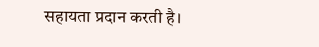सहायता प्रदान करती है।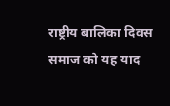राष्ट्रीय बालिका दिवस समाज को यह याद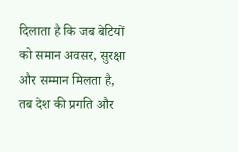दिलाता है कि जब बेटियों को समान अवसर, सुरक्षा और सम्मान मिलता है, तब देश की प्रगति और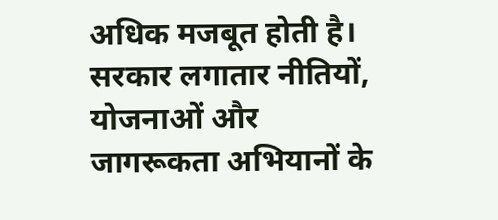अधिक मजबूत होती है। सरकार लगातार नीतियों, योजनाओं और जागरूकता अभियानों के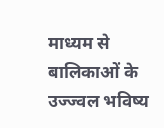माध्यम से बालिकाओं के उज्ज्वल भविष्य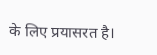के लिए प्रयासरत है।